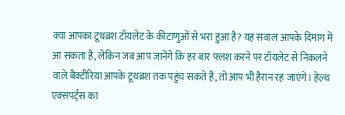क्या आपका टूथब्रश टॉयलेट के कीटाणुओं से भरा हुआ है? यह सवाल आपके दिमाग में आ सकता है, लेकिन जब आप जानेंगे कि हर बार फ्लश करने पर टॉयलेट से निकलने वाले बैक्टीरिया आपके टूथब्रश तक पहुंच सकते हैं, तो आप भी हैरान रह जाएंगे। हेल्थ एक्सपर्ट्स का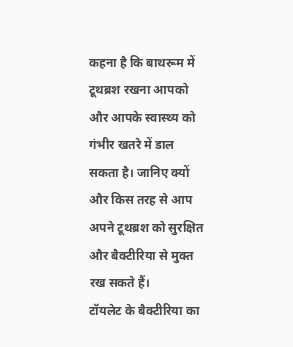कहना है कि बाथरूम में टूथब्रश रखना आपको और आपके स्वास्थ्य को गंभीर खतरे में डाल सकता है। जानिए क्यों और किस तरह से आप अपने टूथब्रश को सुरक्षित और बैक्टीरिया से मुक्त रख सकते हैं।
टॉयलेट के बैक्टीरिया का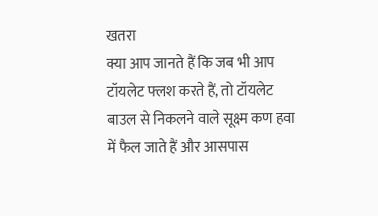खतरा
क्या आप जानते हैं कि जब भी आप टॉयलेट फ्लश करते हैं, तो टॉयलेट बाउल से निकलने वाले सूक्ष्म कण हवा में फैल जाते हैं और आसपास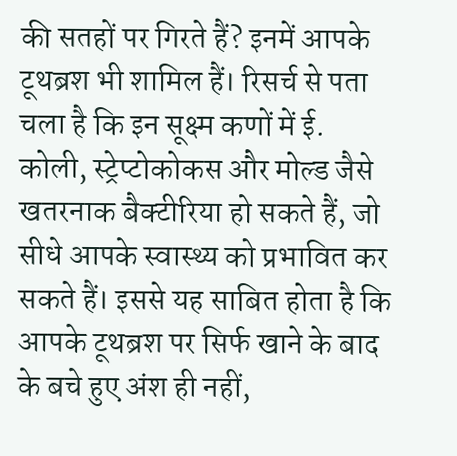की सतहों पर गिरते हैं? इनमें आपके टूथब्रश भी शामिल हैं। रिसर्च से पता चला है कि इन सूक्ष्म कणों में ई. कोली, स्ट्रेप्टोकोकस और मोल्ड जैसे खतरनाक बैक्टीरिया हो सकते हैं, जो सीधे आपके स्वास्थ्य को प्रभावित कर सकते हैं। इससे यह साबित होता है कि आपके टूथब्रश पर सिर्फ खाने के बाद के बचे हुए अंश ही नहीं,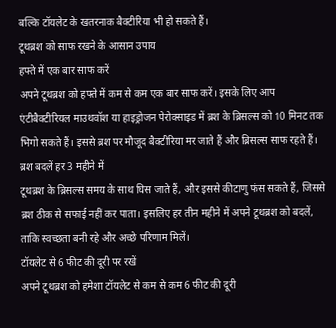बल्कि टॉयलेट के खतरनाक बैक्टीरिया भी हो सकते हैं।
टूथब्रश को साफ रखने के आसान उपाय
हफ्ते में एक बार साफ करें
अपने टूथब्रश को हफ्ते में कम से कम एक बार साफ करें। इसके लिए आप एंटीबैक्टीरियल माउथवॉश या हाइड्रोजन पेरोक्साइड में ब्रश के ब्रिसल्स को 10 मिनट तक भिगो सकते हैं। इससे ब्रश पर मौजूद बैक्टीरिया मर जाते हैं और ब्रिसल्स साफ रहते हैं।
ब्रश बदलें हर 3 महीने में
टूथब्रश के ब्रिसल्स समय के साथ घिस जाते हैं, और इससे कीटाणु फंस सकते हैं, जिससे ब्रश ठीक से सफाई नहीं कर पाता। इसलिए हर तीन महीने में अपने टूथब्रश को बदलें, ताकि स्वच्छता बनी रहे और अच्छे परिणाम मिलें।
टॉयलेट से 6 फीट की दूरी पर रखें
अपने टूथब्रश को हमेशा टॉयलेट से कम से कम 6 फीट की दूरी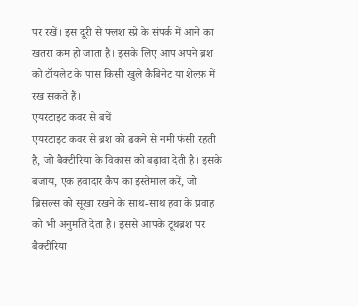पर रखें। इस दूरी से फ्लश स्प्रे के संपर्क में आने का खतरा कम हो जाता है। इसके लिए आप अपने ब्रश को टॉयलेट के पास किसी खुले कैबिनेट या शेल्फ़ में रख सकते हैं।
एयरटाइट कवर से बचें
एयरटाइट कवर से ब्रश को ढकने से नमी फंसी रहती है, जो बैक्टीरिया के विकास को बढ़ावा देती है। इसके बजाय, एक हवादार कैप का इस्तेमाल करें, जो ब्रिसल्स को सूखा रखने के साथ-साथ हवा के प्रवाह को भी अनुमति देता है। इससे आपके टूथब्रश पर बैक्टीरिया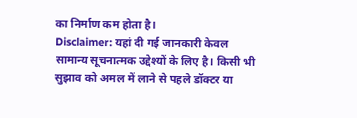का निर्माण कम होता है।
Disclaimer: यहां दी गई जानकारी केवल सामान्य सूचनात्मक उद्देश्यों के लिए है। किसी भी सुझाव को अमल में लाने से पहले डॉक्टर या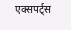एक्सपर्ट्स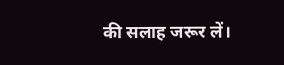की सलाह जरूर लें।